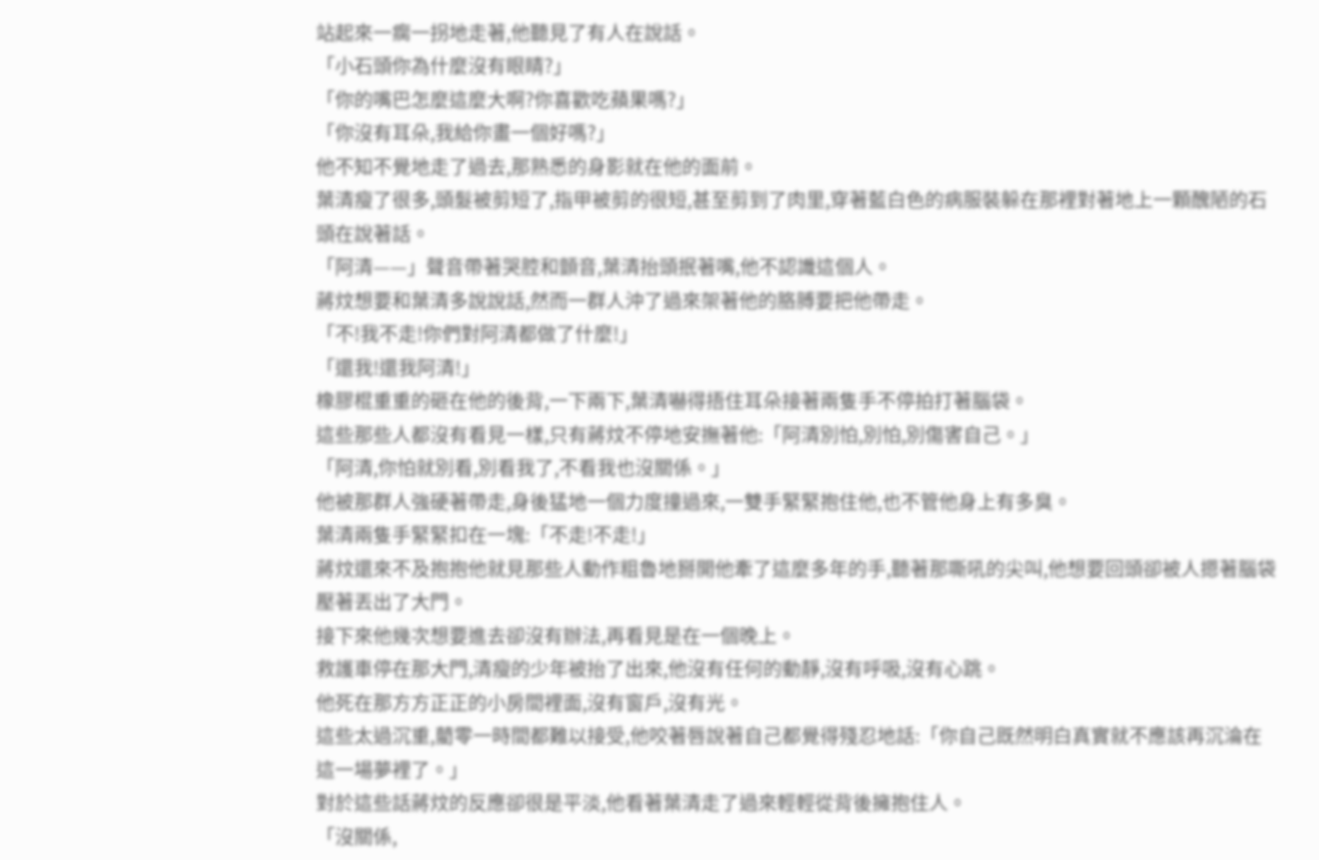站起來一瘸一拐地走著,他聽見了有人在說話。
「小石頭你為什麼沒有眼睛?」
「你的嘴巴怎麼這麼大啊?你喜歡吃蘋果嗎?」
「你沒有耳朵,我給你畫一個好嗎?」
他不知不覺地走了過去,那熟悉的身影就在他的面前。
葉清瘦了很多,頭髮被剪短了,指甲被剪的很短,甚至剪到了肉里,穿著藍白色的病服裝躲在那裡對著地上一顆醜陋的石頭在說著話。
「阿清——」聲音帶著哭腔和顫音,葉清抬頭抿著嘴,他不認識這個人。
蔣炆想要和葉清多說說話,然而一群人沖了過來架著他的胳膊要把他帶走。
「不!我不走!你們對阿清都做了什麼!」
「還我!還我阿清!」
橡膠棍重重的砸在他的後背,一下兩下,葉清嚇得捂住耳朵接著兩隻手不停拍打著腦袋。
這些那些人都沒有看見一樣,只有蔣炆不停地安撫著他:「阿清別怕,別怕,別傷害自己。」
「阿清,你怕就別看,別看我了,不看我也沒關係。」
他被那群人強硬著帶走,身後猛地一個力度撞過來,一雙手緊緊抱住他,也不管他身上有多臭。
葉清兩隻手緊緊扣在一塊:「不走!不走!」
蔣炆還來不及抱抱他就見那些人動作粗魯地掰開他牽了這麼多年的手,聽著那嘶吼的尖叫,他想要回頭卻被人摁著腦袋壓著丟出了大門。
接下來他幾次想要進去卻沒有辦法,再看見是在一個晚上。
救護車停在那大門,清瘦的少年被抬了出來,他沒有任何的動靜,沒有呼吸,沒有心跳。
他死在那方方正正的小房間裡面,沒有窗戶,沒有光。
這些太過沉重,藺零一時間都難以接受,他咬著唇說著自己都覺得殘忍地話:「你自己既然明白真實就不應該再沉淪在這一場夢裡了。」
對於這些話蔣炆的反應卻很是平淡,他看著葉清走了過來輕輕從背後擁抱住人。
「沒關係,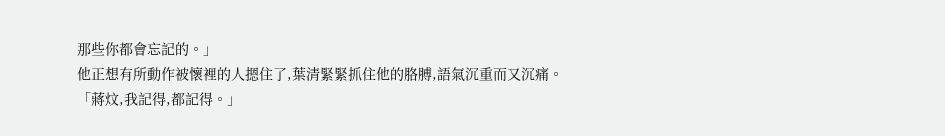那些你都會忘記的。」
他正想有所動作被懷裡的人摁住了,葉清緊緊抓住他的胳膊,語氣沉重而又沉痛。
「蔣炆,我記得,都記得。」